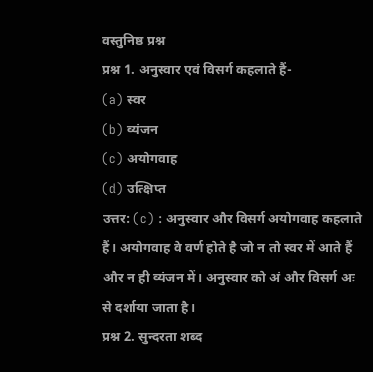वस्तुनिष्ठ प्रश्न
प्रश्न 1. अनुस्वार एवं विसर्ग कहलाते हैं-
(a) स्वर
(b) व्यंजन
(c) अयोगवाह
(d) उत्क्षिप्त
उत्तर: (c) : अनुस्वार और विसर्ग अयोगवाह कहलाते हैं। अयोगवाह वे वर्ण होते है जो न तो स्वर में आते हैं और न ही व्यंजन में। अनुस्वार को अं और विसर्ग अः से दर्शाया जाता है।
प्रश्न 2. सुन्दरता शब्द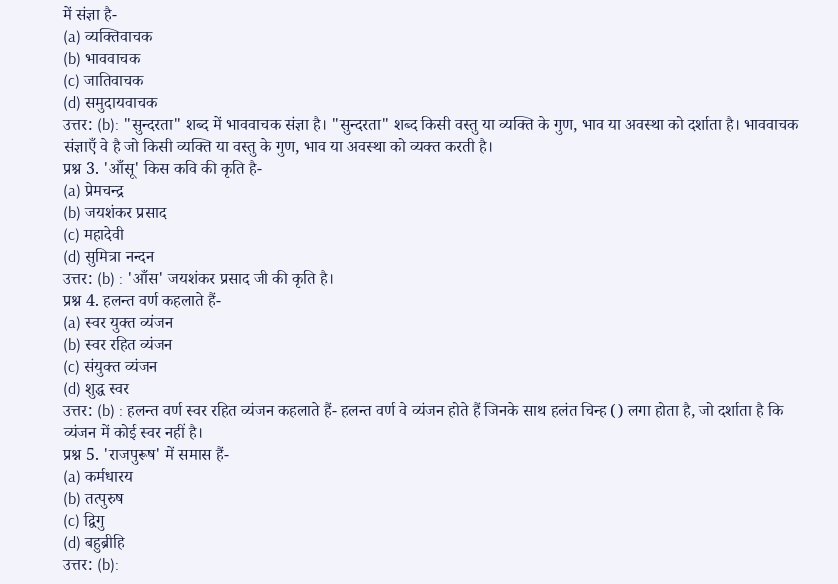में संज्ञा है-
(a) व्यक्तिवाचक
(b) भाववाचक
(c) जातिवाचक
(d) समुदायवाचक
उत्तर: (b): "सुन्दरता" शब्द में भाववाचक संज्ञा है। "सुन्दरता" शब्द किसी वस्तु या व्यक्ति के गुण, भाव या अवस्था को दर्शाता है। भाववाचक संज्ञाएँ वे है जो किसी व्यक्ति या वस्तु के गुण, भाव या अवस्था को व्यक्त करती है।
प्रश्न 3. 'आँसू' किस कवि की कृति है-
(a) प्रेमचन्द्र
(b) जयशंकर प्रसाद
(c) महादेवी
(d) सुमित्रा नन्दन
उत्तर: (b) : 'आँस' जयशंकर प्रसाद जी की कृति है।
प्रश्न 4. हलन्त वर्ण कहलाते हैं-
(a) स्वर युक्त व्यंजन
(b) स्वर रहित व्यंजन
(c) संयुक्त व्यंजन
(d) शुद्ध स्वर
उत्तर: (b) : हलन्त वर्ण स्वर रहित व्यंजन कहलाते हैं- हलन्त वर्ण वे व्यंजन होते हैं जिनके साथ हलंत चिन्ह () लगा होता है, जो दर्शाता है कि व्यंजन में कोई स्वर नहीं है।
प्रश्न 5. 'राजपुरूष' में समास हैं-
(a) कर्मधारय
(b) तत्पुरुष
(c) द्विगु
(d) बहुब्रीहि
उत्तर: (b):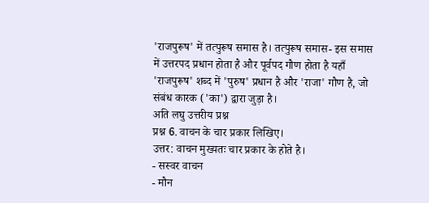'राजपुरूष' में तत्पुरूष समास है। तत्पुरूष समास- इस समास में उत्तरपद प्रधान होता है और पूर्वपद गौण होता है यहाँ 'राजपुरूष' शब्द में 'पुरुष' प्रधान है और 'राजा' गौण है, जो संबंध कारक ('का') द्वारा जुड़ा है।
अति लघु उत्तरीय प्रश्न
प्रश्न 6. वाचन के चार प्रकार लिखिए।
उत्तर: वाचन मुख्यतः चार प्रकार के होते है।
- सस्वर वाचन
- मौन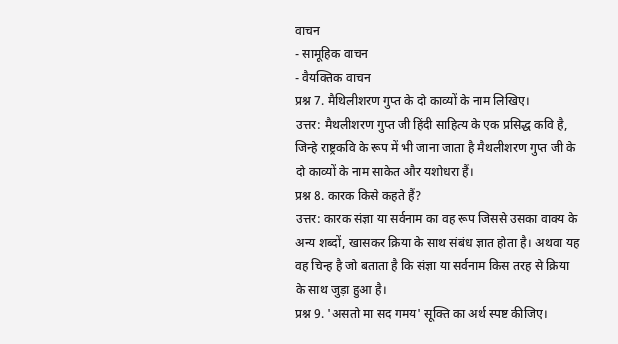वाचन
- सामूहिक वाचन
- वैयक्तिक वाचन
प्रश्न 7. मैथिलीशरण गुप्त के दो काव्यों के नाम लिखिए।
उत्तर: मैथलीशरण गुप्त जी हिंदी साहित्य के एक प्रसिद्ध कवि है, जिन्हे राष्ट्रकवि के रूप में भी जाना जाता है मैथलीशरण गुप्त जी के दो काव्यों के नाम साकेत और यशोधरा हैं।
प्रश्न 8. कारक किसे कहते हैं?
उत्तर: कारक संज्ञा या सर्वनाम का वह रूप जिससे उसका वाक्य के अन्य शब्दों, खासकर क्रिया के साथ संबंध ज्ञात होता है। अथवा यह वह चिन्ह है जो बताता है कि संज्ञा या सर्वनाम किस तरह से क्रिया के साथ जुड़ा हुआ है।
प्रश्न 9. 'असतो मा सद गमय' सूक्ति का अर्थ स्पष्ट कीजिए।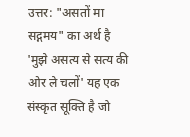उत्तर: "असतों मा सद्गमय" का अर्थ है 'मुझे असत्य से सत्य की ओर ले चलों' यह एक संस्कृत सूक्ति है जो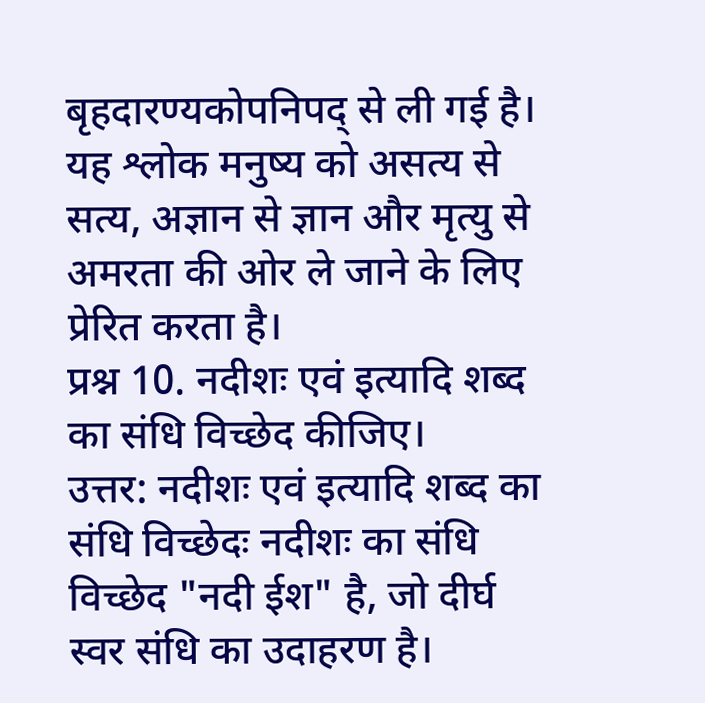बृहदारण्यकोपनिपद् से ली गई है। यह श्लोक मनुष्य को असत्य से सत्य, अज्ञान से ज्ञान और मृत्यु से अमरता की ओर ले जाने के लिए प्रेरित करता है।
प्रश्न 10. नदीशः एवं इत्यादि शब्द का संधि विच्छेद कीजिए।
उत्तर: नदीशः एवं इत्यादि शब्द का संधि विच्छेदः नदीशः का संधि विच्छेद "नदी ईश" है, जो दीर्घ स्वर संधि का उदाहरण है।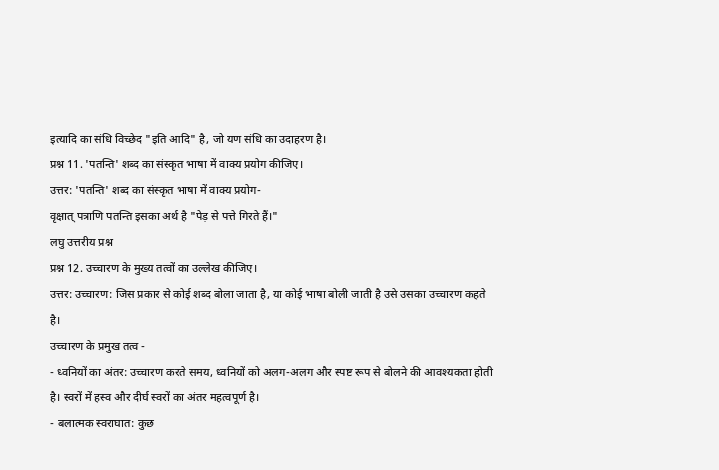इत्यादि का संधि विच्छेद "इति आदि" है, जो यण संधि का उदाहरण है।
प्रश्न 11. 'पतन्ति' शब्द का संस्कृत भाषा में वाक्य प्रयोग कीजिए।
उत्तर: 'पतन्ति' शब्द का संस्कृत भाषा में वाक्य प्रयोग-
वृक्षात् पत्राणि पतन्ति इसका अर्थ है "पेड़ से पत्ते गिरते हैं।"
लघु उत्तरीय प्रश्न
प्रश्न 12. उच्चारण के मुख्य तत्वों का उल्लेख कीजिए।
उत्तर: उच्चारण: जिस प्रकार से कोई शब्द बोला जाता है, या कोई भाषा बोली जाती है उसे उसका उच्चारण कहते है।
उच्चारण के प्रमुख तत्व -
- ध्वनियों का अंतर: उच्चारण करते समय, ध्वनियों को अलग-अलग और स्पष्ट रूप से बोलने की आवश्यकता होती है। स्वरों में हस्व और दीर्घ स्वरों का अंतर महत्वपूर्ण है।
- बलात्मक स्वराघात: कुछ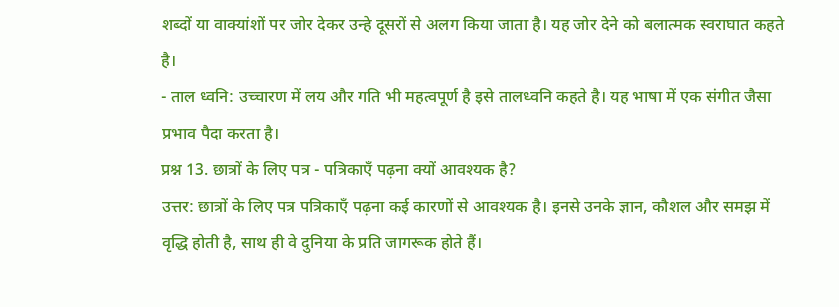शब्दों या वाक्यांशों पर जोर देकर उन्हे दूसरों से अलग किया जाता है। यह जोर देने को बलात्मक स्वराघात कहते है।
- ताल ध्वनि: उच्चारण में लय और गति भी महत्वपूर्ण है इसे तालध्वनि कहते है। यह भाषा में एक संगीत जैसा प्रभाव पैदा करता है।
प्रश्न 13. छात्रों के लिए पत्र - पत्रिकाएँ पढ़ना क्यों आवश्यक है?
उत्तर: छात्रों के लिए पत्र पत्रिकाएँ पढ़ना कई कारणों से आवश्यक है। इनसे उनके ज्ञान, कौशल और समझ में वृद्धि होती है, साथ ही वे दुनिया के प्रति जागरूक होते हैं।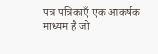पत्र पत्रिकाएँ एक आकर्षक माध्यम है जो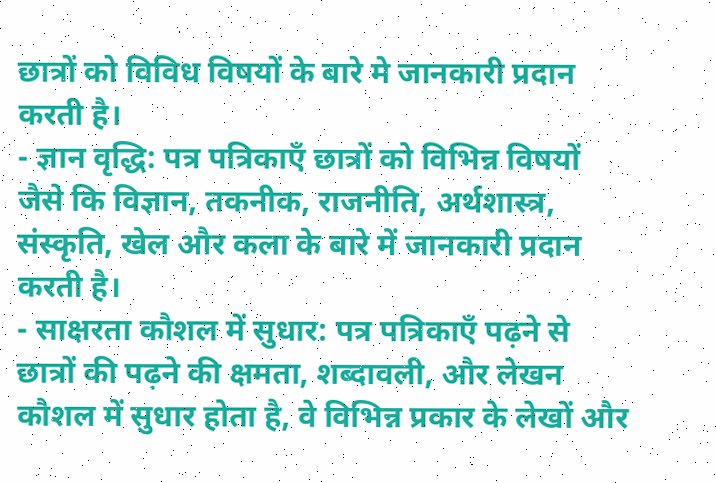छात्रों को विविध विषयों के बारे मे जानकारी प्रदान करती है।
- ज्ञान वृद्धि: पत्र पत्रिकाएँ छात्रों को विभिन्न विषयों जैसे कि विज्ञान, तकनीक, राजनीति, अर्थशास्त्र, संस्कृति, खेल और कला के बारे में जानकारी प्रदान करती है।
- साक्षरता कौशल में सुधार: पत्र पत्रिकाएँ पढ़ने से छात्रों की पढ़ने की क्षमता, शब्दावली, और लेखन कौशल में सुधार होता है, वे विभिन्न प्रकार के लेखों और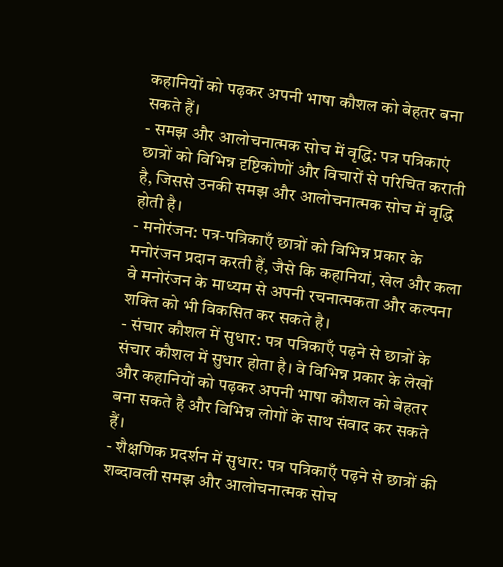कहानियों को पढ़कर अपनी भाषा कौशल को बेहतर बना सकते हैं।
- समझ और आलोचनात्मक सोच में वृद्धि: पत्र पत्रिकाएं छात्रों को विभिन्न दृष्टिकोणों और विचारों से परिचित कराती है, जिससे उनकी समझ और आलोचनात्मक सोच में वृद्धि होती है।
- मनोरंजन: पत्र-पत्रिकाएँ छात्रों को विभिन्न प्रकार के मनोरंजन प्रदान करती हैं, जैसे कि कहानियां, खेल और कला वे मनोरंजन के माध्यम से अपनी रचनात्मकता और कल्पना शक्ति को भी विकसित कर सकते है।
- संचार कौशल में सुधार: पत्र पत्रिकाएँ पढ़ने से छात्रों के संचार कौशल में सुधार होता है। वे विभिन्न प्रकार के लेखों और कहानियों को पढ़कर अपनी भाषा कौशल को बेहतर बना सकते है और विभिन्न लोगों के साथ संवाद कर सकते हैं।
- शैक्षणिक प्रदर्शन में सुधार: पत्र पत्रिकाएँ पढ़ने से छात्रों की शब्दावली समझ और आलोचनात्मक सोच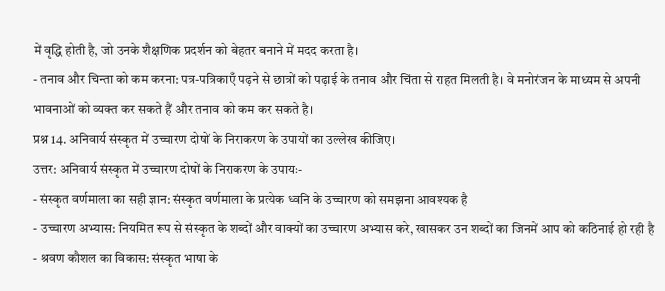में वृद्धि होती है, जो उनके शैक्षणिक प्रदर्शन को बेहतर बनाने में मदद करता है।
- तनाव और चिन्ता को कम करना: पत्र-पत्रिकाएँ पढ़ने से छात्रों को पढ़ाई के तनाव और चिंता से राहत मिलती है। वे मनोरंजन के माध्यम से अपनी भावनाओं को व्यक्त कर सकते हैं और तनाव को कम कर सकते है।
प्रश्न 14. अनिवार्य संस्कृत में उच्चारण दोषों के निराकरण के उपायों का उल्लेख कीजिए।
उत्तर: अनिवार्य संस्कृत में उच्चारण दोषों के निराकरण के उपायः-
- संस्कृत वर्णमाला का सही ज्ञान: संस्कृत वर्णमाला के प्रत्येक ध्वनि के उच्चारण को समझना आवश्यक है
- उच्चारण अभ्यास: नियमित रूप से संस्कृत के शब्दों और वाक्यों का उच्चारण अभ्यास करे, खासकर उन शब्दों का जिनमें आप को कठिनाई हो रही है
- श्रवण कौशल का विकास: संस्कृत भाषा के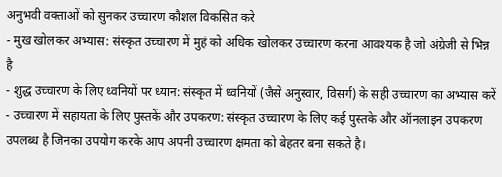अनुभवी वक्ताओं को सुनकर उच्चारण कौशल विकसित करे
- मुख खोलकर अभ्यास: संस्कृत उच्चारण में मुहं को अधिक खोलकर उच्चारण करना आवश्यक है जो अंग्रेजी से भिन्न है
- शुद्ध उच्चारण के लिए ध्वनियों पर ध्यान: संस्कृत में ध्वनियों (जैसे अनुस्वार, विसर्ग) के सही उच्चारण का अभ्यास करें
- उच्चारण में सहायता के लिए पुस्तकें और उपकरण: संस्कृत उच्चारण के लिए कई पुस्तके और ऑनलाइन उपकरण उपलब्ध है जिनका उपयोग करके आप अपनी उच्चारण क्षमता को बेहतर बना सकते है।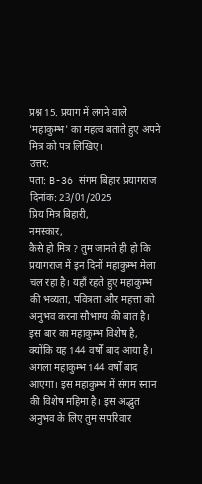प्रश्न 15. प्रयाग में लगने वाले 'महाकुम्भ' का महत्व बताते हुए अपने मित्र को पत्र लिखिए।
उत्तर:
पता: B-36 संगम बिहार प्रयागराज
दिनांक: 23/01/2025
प्रिय मित्र बिहारी,
नमस्कार,
कैसे हो मित्र ? तुम जानते ही हो कि प्रयागराज में इन दिनों महाकुम्भ मेला चल रहा है। यहाँ रहते हुए महाकुम्भ की भव्यता, पवित्रता और महत्ता को अनुभव करना सौभाग्य की बात है। इस बार का महाकुम्भ विशेष है, क्योंकि यह 144 वर्षों बाद आया है। अगला महाकुम्भ 144 वर्षों बाद आएगा। इस महाकुम्भ में संगम स्नान की विशेष महिमा है। इस अद्भुत अनुभव के लिए तुम सपरिवार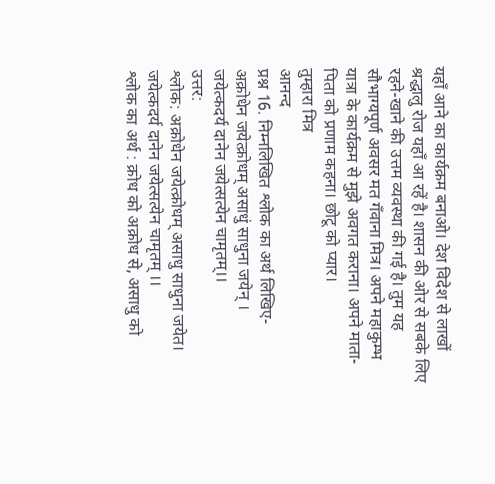यहाँ आने का कार्यक्रम बनाओ। देश विदेश से लाखों श्रद्धालु रोज यहाँ आ रहें है। शासन की ओर से सबके लिए रहने-खाने की उत्तम व्यवस्था की गई है। तुम यह सौभाग्यपूर्ण अवसर मत गँवाना मित्र। अपने महाकुम्भ यात्रा के कार्यक्रम से मुझे अवगत कराना। अपने माता-पिता को प्रणाम कहना। छोटू को प्यार।
तुम्हारा मित्र
आनन्द
प्रश्न 16. निम्नलिखित श्लोक का अर्थ लिखिए-
अक्रोधेन जयेत्क्रोधम् असाधुं साधुना जयेन् ।
जयेत्कदर्य दानेन जयेत्सत्येन चामृतम्।।
उत्तर:
श्लोक: अक्रोधेन जयेत्क्रोधम् असाधु साधुना जयेत।
जयेत्कदर्य दानेन जयेत्सत्येन चामृतम् ।।
श्लोक का अर्थ : क्रोध को अक्रोध से, असाधु को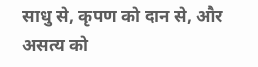साधु से, कृपण को दान से, और असत्य को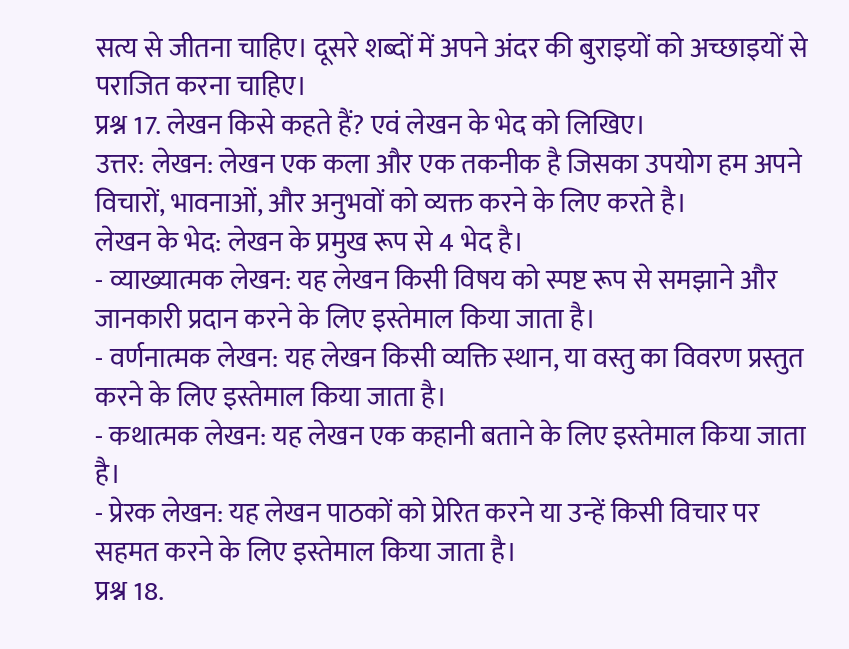सत्य से जीतना चाहिए। दूसरे शब्दों में अपने अंदर की बुराइयों को अच्छाइयों से पराजित करना चाहिए।
प्रश्न 17. लेखन किसे कहते हैं? एवं लेखन के भेद को लिखिए।
उत्तर: लेखन: लेखन एक कला और एक तकनीक है जिसका उपयोग हम अपने विचारों, भावनाओं, और अनुभवों को व्यक्त करने के लिए करते है।
लेखन के भेद: लेखन के प्रमुख रूप से 4 भेद है।
- व्याख्यात्मक लेखन: यह लेखन किसी विषय को स्पष्ट रूप से समझाने और जानकारी प्रदान करने के लिए इस्तेमाल किया जाता है।
- वर्णनात्मक लेखन: यह लेखन किसी व्यक्ति स्थान, या वस्तु का विवरण प्रस्तुत करने के लिए इस्तेमाल किया जाता है।
- कथात्मक लेखन: यह लेखन एक कहानी बताने के लिए इस्तेमाल किया जाता है।
- प्रेरक लेखन: यह लेखन पाठकों को प्रेरित करने या उन्हें किसी विचार पर सहमत करने के लिए इस्तेमाल किया जाता है।
प्रश्न 18.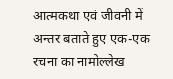आत्मकथा एवं जीवनी में अन्तर बताते हुए एक-एक रचना का नामोल्लेख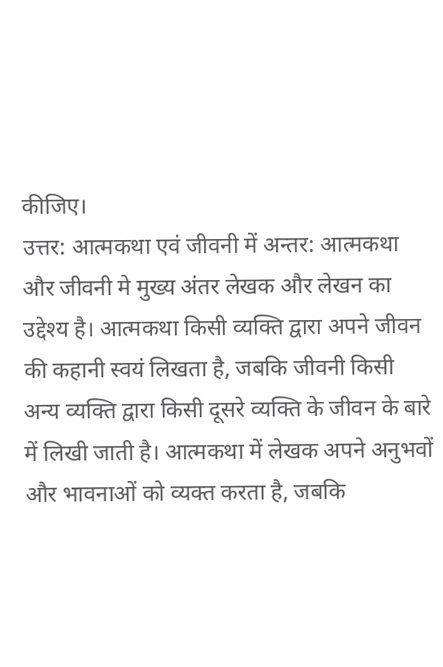कीजिए।
उत्तर: आत्मकथा एवं जीवनी में अन्तर: आत्मकथा और जीवनी मे मुख्य अंतर लेखक और लेखन का उद्देश्य है। आत्मकथा किसी व्यक्ति द्वारा अपने जीवन की कहानी स्वयं लिखता है, जबकि जीवनी किसी अन्य व्यक्ति द्वारा किसी दूसरे व्यक्ति के जीवन के बारे में लिखी जाती है। आत्मकथा में लेखक अपने अनुभवों और भावनाओं को व्यक्त करता है, जबकि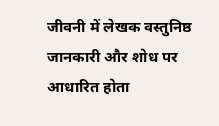जीवनी में लेखक वस्तुनिष्ठ जानकारी और शोध पर आधारित होता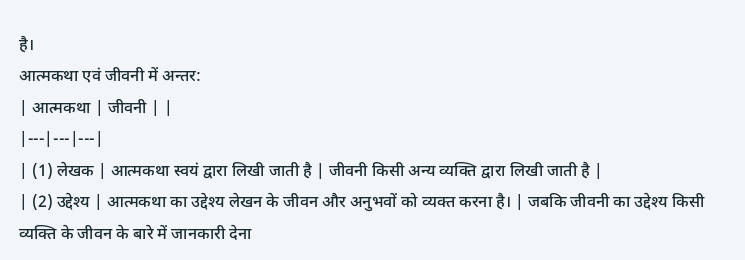है।
आत्मकथा एवं जीवनी में अन्तर:
| आत्मकथा | जीवनी | |
|---|---|---|
| (1) लेखक | आत्मकथा स्वयं द्वारा लिखी जाती है | जीवनी किसी अन्य व्यक्ति द्वारा लिखी जाती है |
| (2) उद्देश्य | आत्मकथा का उद्देश्य लेखन के जीवन और अनुभवों को व्यक्त करना है। | जबकि जीवनी का उद्देश्य किसी व्यक्ति के जीवन के बारे में जानकारी देना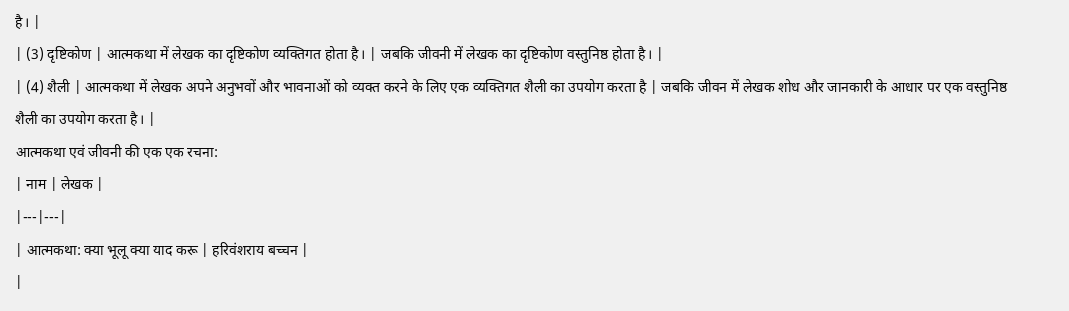है। |
| (3) दृष्टिकोण | आत्मकथा में लेखक का दृष्टिकोण व्यक्तिगत होता है। | जबकि जीवनी में लेखक का दृष्टिकोण वस्तुनिष्ठ होता है। |
| (4) शैली | आत्मकथा में लेखक अपने अनुभवों और भावनाओं को व्यक्त करने के लिए एक व्यक्तिगत शैली का उपयोग करता है | जबकि जीवन में लेखक शोध और जानकारी के आधार पर एक वस्तुनिष्ठ शैली का उपयोग करता है। |
आत्मकथा एवं जीवनी की एक एक रचना:
| नाम | लेखक |
|---|---|
| आत्मकथा: क्या भूलू क्या याद करू | हरिवंशराय बच्चन |
|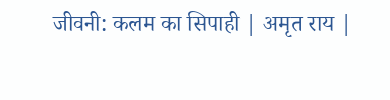जीवनी: कलम का सिपाही | अमृत राय |